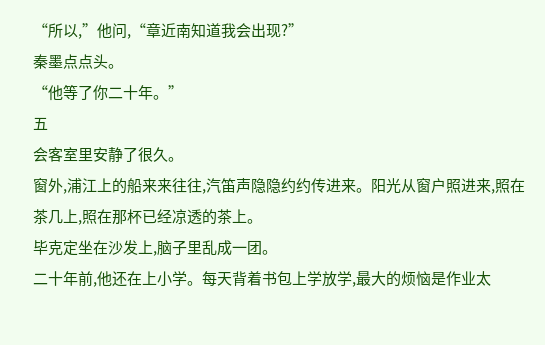“所以,”他问,“章近南知道我会出现?”
秦墨点点头。
“他等了你二十年。”
五
会客室里安静了很久。
窗外,浦江上的船来来往往,汽笛声隐隐约约传进来。阳光从窗户照进来,照在茶几上,照在那杯已经凉透的茶上。
毕克定坐在沙发上,脑子里乱成一团。
二十年前,他还在上小学。每天背着书包上学放学,最大的烦恼是作业太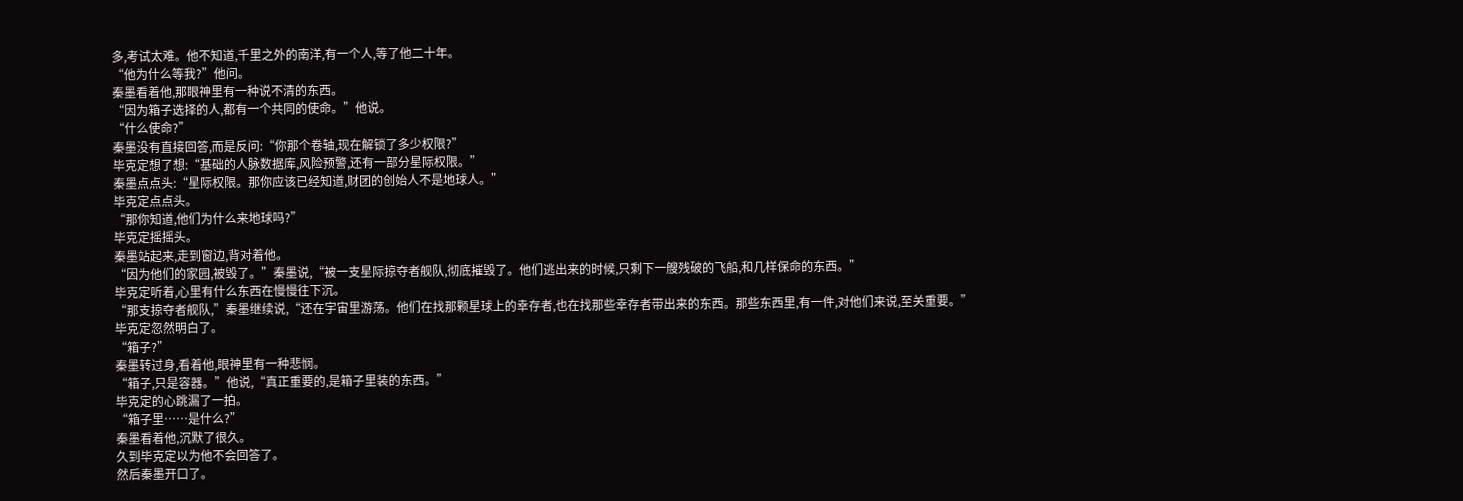多,考试太难。他不知道,千里之外的南洋,有一个人,等了他二十年。
“他为什么等我?”他问。
秦墨看着他,那眼神里有一种说不清的东西。
“因为箱子选择的人,都有一个共同的使命。”他说。
“什么使命?”
秦墨没有直接回答,而是反问:“你那个卷轴,现在解锁了多少权限?”
毕克定想了想:“基础的人脉数据库,风险预警,还有一部分星际权限。”
秦墨点点头:“星际权限。那你应该已经知道,财团的创始人不是地球人。”
毕克定点点头。
“那你知道,他们为什么来地球吗?”
毕克定摇摇头。
秦墨站起来,走到窗边,背对着他。
“因为他们的家园,被毁了。”秦墨说,“被一支星际掠夺者舰队,彻底摧毁了。他们逃出来的时候,只剩下一艘残破的飞船,和几样保命的东西。”
毕克定听着,心里有什么东西在慢慢往下沉。
“那支掠夺者舰队,”秦墨继续说,“还在宇宙里游荡。他们在找那颗星球上的幸存者,也在找那些幸存者带出来的东西。那些东西里,有一件,对他们来说,至关重要。”
毕克定忽然明白了。
“箱子?”
秦墨转过身,看着他,眼神里有一种悲悯。
“箱子,只是容器。”他说,“真正重要的,是箱子里装的东西。”
毕克定的心跳漏了一拍。
“箱子里……是什么?”
秦墨看着他,沉默了很久。
久到毕克定以为他不会回答了。
然后秦墨开口了。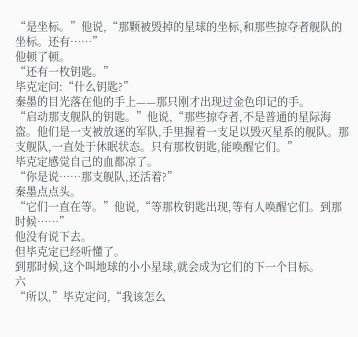“是坐标。”他说,“那颗被毁掉的星球的坐标,和那些掠夺者舰队的坐标。还有……”
他顿了顿。
“还有一枚钥匙。”
毕克定问:“什么钥匙?”
秦墨的目光落在他的手上——那只刚才出现过金色印记的手。
“启动那支舰队的钥匙。”他说,“那些掠夺者,不是普通的星际海盗。他们是一支被放逐的军队,手里握着一支足以毁灭星系的舰队。那支舰队,一直处于休眠状态。只有那枚钥匙,能唤醒它们。”
毕克定感觉自己的血都凉了。
“你是说……那支舰队,还活着?”
秦墨点点头。
“它们一直在等。”他说,“等那枚钥匙出现,等有人唤醒它们。到那时候……”
他没有说下去。
但毕克定已经听懂了。
到那时候,这个叫地球的小小星球,就会成为它们的下一个目标。
六
“所以,”毕克定问,“我该怎么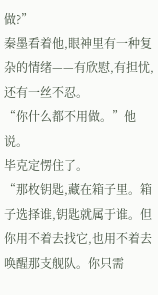做?”
秦墨看着他,眼神里有一种复杂的情绪——有欣慰,有担忧,还有一丝不忍。
“你什么都不用做。”他说。
毕克定愣住了。
“那枚钥匙,藏在箱子里。箱子选择谁,钥匙就属于谁。但你用不着去找它,也用不着去唤醒那支舰队。你只需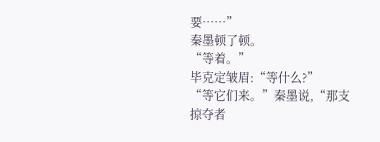要……”
秦墨顿了顿。
“等着。”
毕克定皱眉:“等什么?”
“等它们来。”秦墨说,“那支掠夺者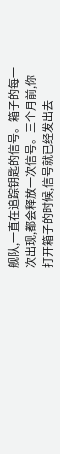舰队,一直在追踪钥匙的信号。箱子的每一次出现,都会释放一次信号。三个月前,你打开箱子的时候,信号就已经发出去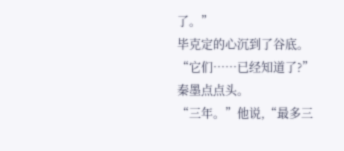了。”
毕克定的心沉到了谷底。
“它们……已经知道了?”
秦墨点点头。
“三年。”他说,“最多三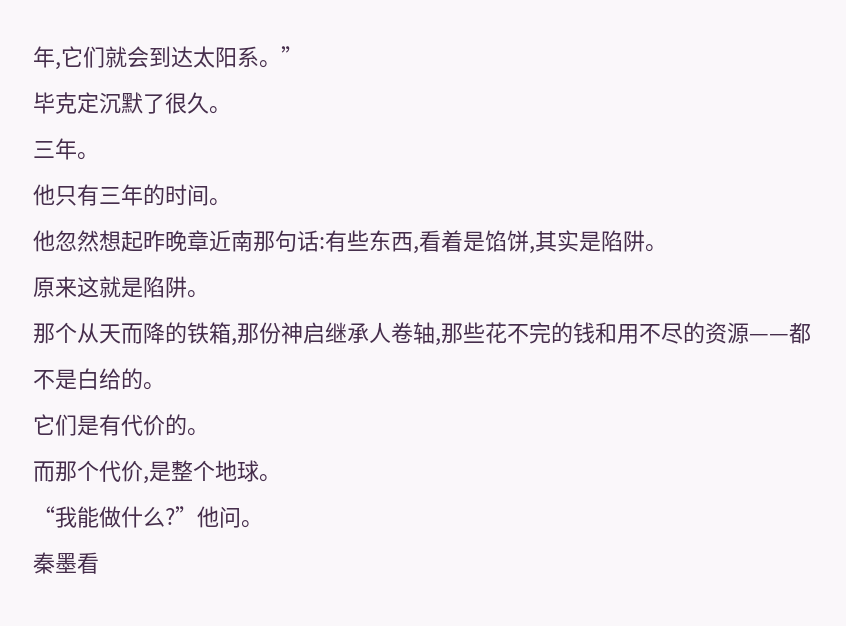年,它们就会到达太阳系。”
毕克定沉默了很久。
三年。
他只有三年的时间。
他忽然想起昨晚章近南那句话:有些东西,看着是馅饼,其实是陷阱。
原来这就是陷阱。
那个从天而降的铁箱,那份神启继承人卷轴,那些花不完的钱和用不尽的资源——都不是白给的。
它们是有代价的。
而那个代价,是整个地球。
“我能做什么?”他问。
秦墨看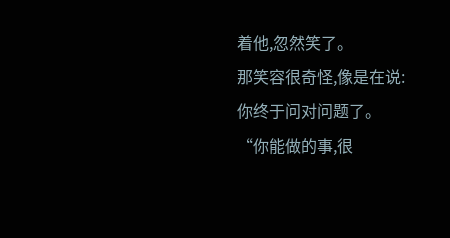着他,忽然笑了。
那笑容很奇怪,像是在说:你终于问对问题了。
“你能做的事,很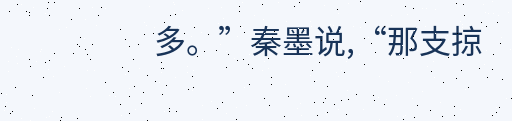多。”秦墨说,“那支掠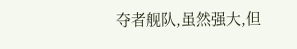夺者舰队,虽然强大,但